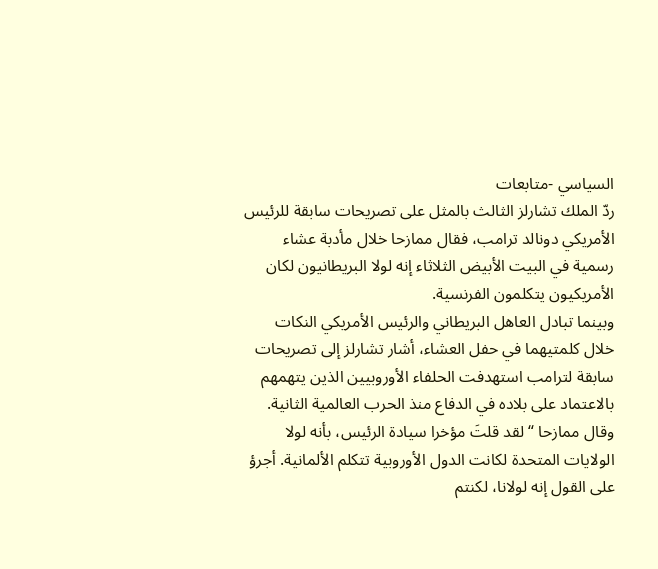السياسي -متابعات
ردّ الملك تشارلز الثالث بالمثل على تصريحات سابقة للرئيس الأمريكي دونالد ترامب، فقال ممازحا خلال مأدبة عشاء رسمية في البيت الأبيض الثلاثاء إنه لولا البريطانيون لكان الأمريكيون يتكلمون الفرنسية.
وبينما تبادل العاهل البريطاني والرئيس الأمريكي النكات خلال كلمتيهما في حفل العشاء، أشار تشارلز إلى تصريحات سابقة لترامب استهدفت الحلفاء الأوروبيين الذين يتهمهم بالاعتماد على بلاده في الدفاع منذ الحرب العالمية الثانية.
وقال ممازحا “لقد قلتَ مؤخرا سيادة الرئيس، بأنه لولا الولايات المتحدة لكانت الدول الأوروبية تتكلم الألمانية. أجرؤ على القول إنه لولانا، لكنتم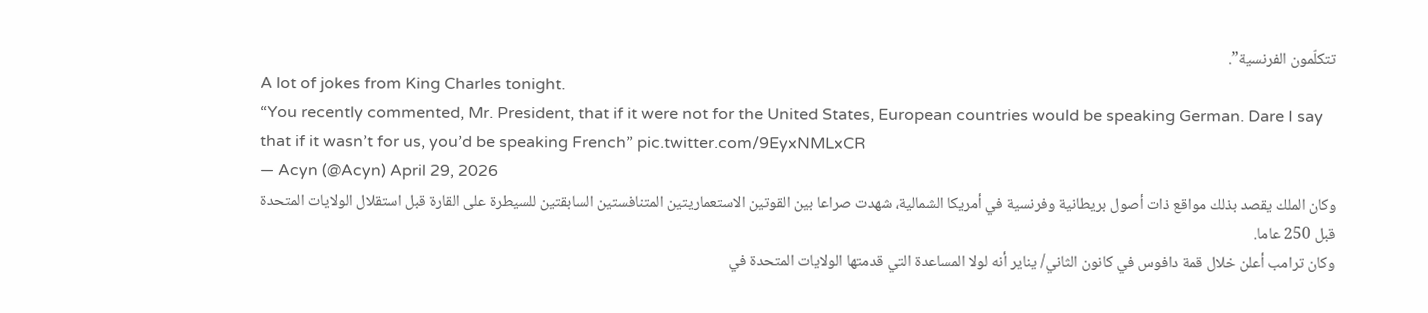تتكلّمون الفرنسية”.
A lot of jokes from King Charles tonight.
“You recently commented, Mr. President, that if it were not for the United States, European countries would be speaking German. Dare I say that if it wasn’t for us, you’d be speaking French” pic.twitter.com/9EyxNMLxCR
— Acyn (@Acyn) April 29, 2026
وكان الملك يقصد بذلك مواقع ذات أصول بريطانية وفرنسية في أمريكا الشمالية، شهدت صراعا بين القوتين الاستعماريتين المتنافستين السابقتين للسيطرة على القارة قبل استقلال الولايات المتحدة قبل 250 عاما.
وكان ترامب أعلن خلال قمة دافوس في كانون الثاني/ يناير أنه لولا المساعدة التي قدمتها الولايات المتحدة في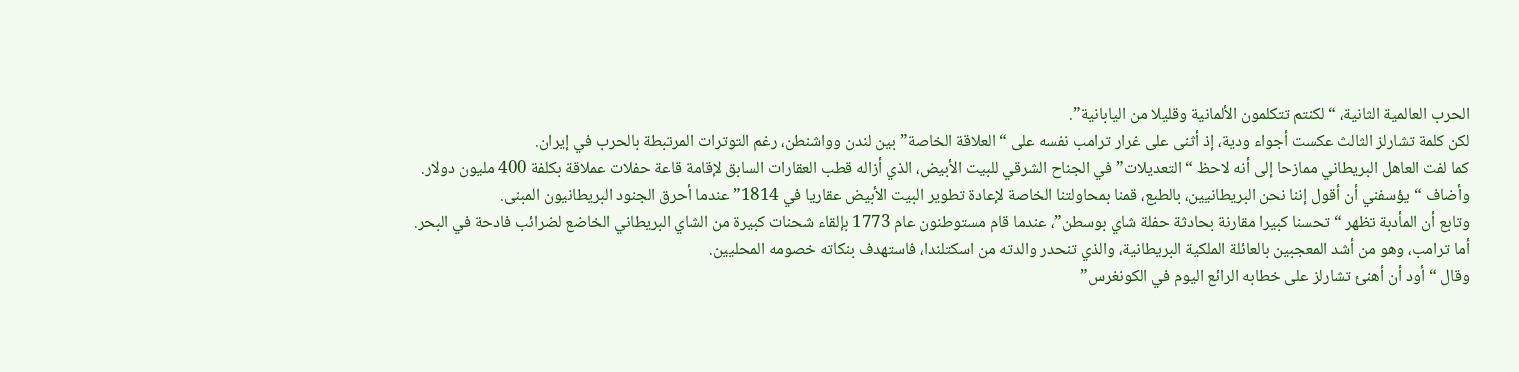الحرب العالمية الثانية، “لكنتم تتكلمون الألمانية وقليلا من اليابانية”.
لكن كلمة تشارلز الثالث عكست أجواء ودية، إذ أثنى على غرار ترامب نفسه على “العلاقة الخاصة” بين لندن وواشنطن، رغم التوترات المرتبطة بالحرب في إيران.
كما لفت العاهل البريطاني ممازحا إلى أنه لاحظ “التعديلات” في الجناح الشرقي للبيت الأبيض، الذي أزاله قطب العقارات السابق لإقامة قاعة حفلات عملاقة بكلفة 400 مليون دولار.
وأضاف “يؤسفني أن أقول إننا نحن البريطانيين، بالطبع، قمنا بمحاولتنا الخاصة لإعادة تطوير البيت الأبيض عقاريا في 1814” عندما أحرق الجنود البريطانيون المبنى.
وتابع أن المأدبة تظهر “تحسنا كبيرا مقارنة بحادثة حفلة شاي بوسطن”، عندما قام مستوطنون عام 1773 بإلقاء شحنات كبيرة من الشاي البريطاني الخاضع لضرائب فادحة في البحر.
أما ترامب، وهو من أشد المعجبين بالعائلة الملكية البريطانية، والذي تنحدر والدته من اسكتلندا، فاستهدف بنكاته خصومه المحليين.
وقال “أود أن أهنئ تشارلز على خطابه الرائع اليوم في الكونغرس”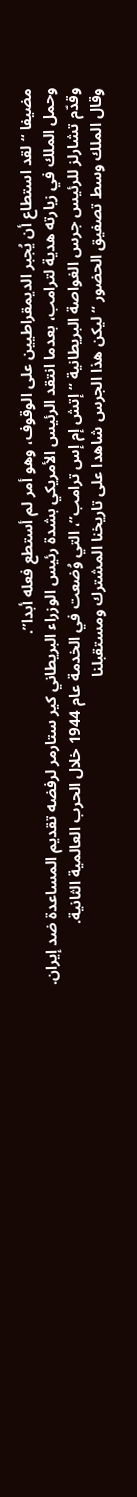مضيفا “لقد استطاع أن يُجبر الديمقراطيين على الوقوف، وهو أمر لم أستطع فعله أبدا”.
وحمل الملك في زيارته هدية لترامب، بعدما انتقد الرئيس الأمريكي بشدة رئيس الوزراء البريطاني كير ستارمر لرفضه تقديم المساعدة ضد إيران.
وقدّم تشارلز للرئيس جرس الغواصة البريطانية “إتش إم إس ترامب”، التي وُضعت في الخدمة عام 1944 خلال الحرب العالمية الثانية.
وقال الملك وسط تصفيق الحضور “ليكن هذا الجرس شاهدا على تاريخنا المشترك ومستقبلنا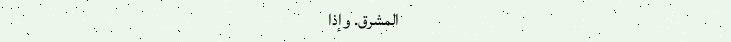المشرق. وإذا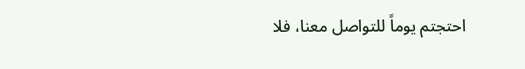احتجتم يوماً للتواصل معنا، فلا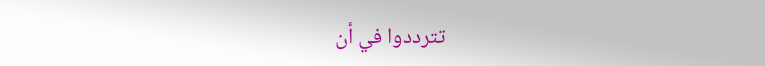تترددوا في أن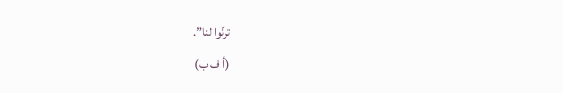ترنّوا لنا”.
(أ ف ب)